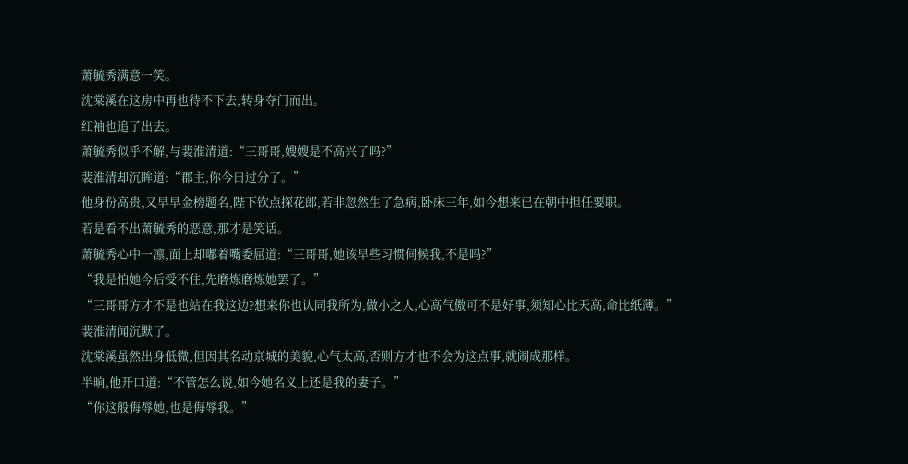萧毓秀满意一笑。
沈棠溪在这房中再也待不下去,转身夺门而出。
红袖也追了出去。
萧毓秀似乎不解,与裴淮清道:“三哥哥,嫂嫂是不高兴了吗?”
裴淮清却沉眸道:“郡主,你今日过分了。”
他身份高贵,又早早金榜题名,陛下钦点探花郎,若非忽然生了急病,卧床三年,如今想来已在朝中担任要职。
若是看不出萧毓秀的恶意,那才是笑话。
萧毓秀心中一凛,面上却嘟着嘴委屈道:“三哥哥,她该早些习惯伺候我,不是吗?”
“我是怕她今后受不住,先磨炼磨炼她罢了。”
“三哥哥方才不是也站在我这边?想来你也认同我所为,做小之人,心高气傲可不是好事,须知心比天高,命比纸薄。”
裴淮清闻沉默了。
沈棠溪虽然出身低微,但因其名动京城的美貌,心气太高,否则方才也不会为这点事,就闹成那样。
半晌,他开口道:“不管怎么说,如今她名义上还是我的妻子。”
“你这般侮辱她,也是侮辱我。”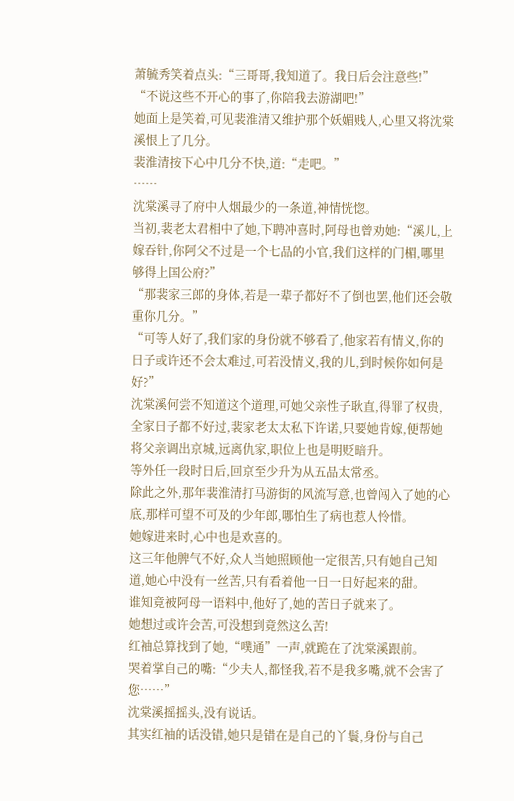萧毓秀笑着点头:“三哥哥,我知道了。我日后会注意些!”
“不说这些不开心的事了,你陪我去游湖吧!”
她面上是笑着,可见裴淮清又维护那个妖媚贱人,心里又将沈棠溪恨上了几分。
裴淮清按下心中几分不快,道:“走吧。”
……
沈棠溪寻了府中人烟最少的一条道,神情恍惚。
当初,裴老太君相中了她,下聘冲喜时,阿母也曾劝她:“溪儿,上嫁吞针,你阿父不过是一个七品的小官,我们这样的门楣,哪里够得上国公府?”
“那裴家三郎的身体,若是一辈子都好不了倒也罢,他们还会敬重你几分。”
“可等人好了,我们家的身份就不够看了,他家若有情义,你的日子或许还不会太难过,可若没情义,我的儿,到时候你如何是好?”
沈棠溪何尝不知道这个道理,可她父亲性子耿直,得罪了权贵,全家日子都不好过,裴家老太太私下许诺,只要她肯嫁,便帮她将父亲调出京城,远离仇家,职位上也是明贬暗升。
等外任一段时日后,回京至少升为从五品太常丞。
除此之外,那年裴淮清打马游街的风流写意,也曾闯入了她的心底,那样可望不可及的少年郎,哪怕生了病也惹人怜惜。
她嫁进来时,心中也是欢喜的。
这三年他脾气不好,众人当她照顾他一定很苦,只有她自己知道,她心中没有一丝苦,只有看着他一日一日好起来的甜。
谁知竟被阿母一语料中,他好了,她的苦日子就来了。
她想过或许会苦,可没想到竟然这么苦!
红袖总算找到了她,“噗通”一声,就跪在了沈棠溪跟前。
哭着掌自己的嘴:“少夫人,都怪我,若不是我多嘴,就不会害了您……”
沈棠溪摇摇头,没有说话。
其实红袖的话没错,她只是错在是自己的丫鬟,身份与自己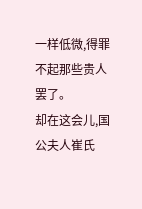一样低微,得罪不起那些贵人罢了。
却在这会儿,国公夫人崔氏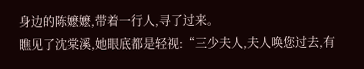身边的陈嬷嬷,带着一行人,寻了过来。
瞧见了沈棠溪,她眼底都是轻视:“三少夫人,夫人唤您过去,有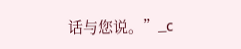话与您说。”_c